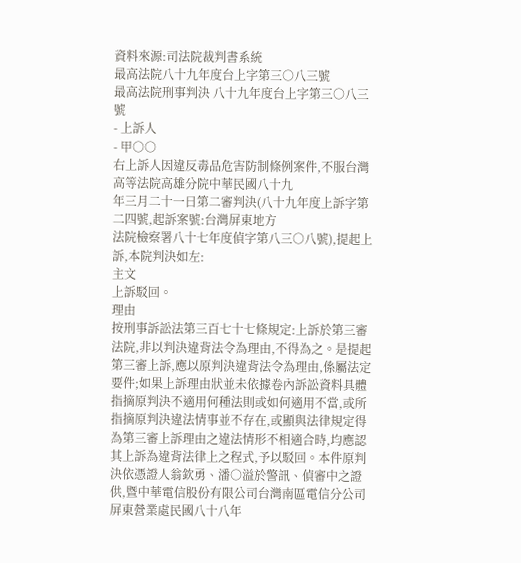資料來源:司法院裁判書系統
最高法院八十九年度台上字第三○八三號
最高法院刑事判決 八十九年度台上字第三○八三號
- 上訴人
- 甲○○
右上訴人因違反毒品危害防制條例案件,不服台灣高等法院高雄分院中華民國八十九
年三月二十一日第二審判決(八十九年度上訴字第二四號,起訴案號:台灣屏東地方
法院檢察署八十七年度偵字第八三○八號),提起上訴,本院判決如左:
主文
上訴駁回。
理由
按刑事訴訟法第三百七十七條規定:上訴於第三審法院,非以判決違背法令為理由,不得為之。是提起第三審上訴,應以原判決違背法令為理由,係屬法定要件;如果上訴理由狀並未依據卷內訴訟資料具體指摘原判決不適用何種法則或如何適用不當,或所指摘原判決違法情事並不存在,或顯與法律規定得為第三審上訴理由之違法情形不相適合時,均應認其上訴為違背法律上之程式,予以駁回。本件原判決依憑證人翁欽勇、潘○溢於警訊、偵審中之證供,暨中華電信股份有限公司台灣南區電信分公司屏東營業處民國八十八年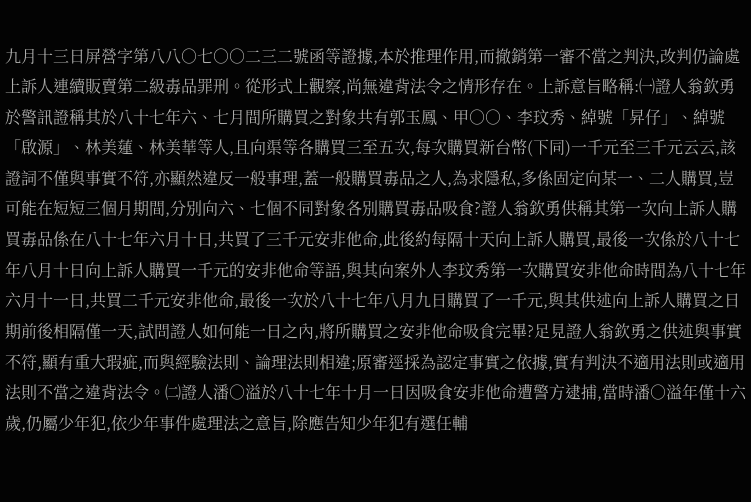九月十三日屏營字第八八○七○○二三二號函等證據,本於推理作用,而撤銷第一審不當之判決,改判仍論處上訴人連續販賣第二級毒品罪刑。從形式上觀察,尚無違背法令之情形存在。上訴意旨略稱:㈠證人翁欽勇於警訊證稱其於八十七年六、七月間所購買之對象共有郭玉鳳、甲○○、李玟秀、綽號「昇仔」、綽號「啟源」、林美蓮、林美華等人,且向渠等各購買三至五次,每次購買新台幣(下同)一千元至三千元云云,該證詞不僅與事實不符,亦顯然違反一般事理,蓋一般購買毒品之人,為求隱私,多係固定向某一、二人購買,豈可能在短短三個月期間,分別向六、七個不同對象各別購買毒品吸食?證人翁欽勇供稱其第一次向上訴人購買毒品係在八十七年六月十日,共買了三千元安非他命,此後約每隔十天向上訴人購買,最後一次係於八十七年八月十日向上訴人購買一千元的安非他命等語,與其向案外人李玟秀第一次購買安非他命時間為八十七年六月十一日,共買二千元安非他命,最後一次於八十七年八月九日購買了一千元,與其供述向上訴人購買之日期前後相隔僅一天,試問證人如何能一日之內,將所購買之安非他命吸食完畢?足見證人翁欽勇之供述與事實不符,顯有重大瑕疵,而與經驗法則、論理法則相違;原審逕採為認定事實之依據,實有判決不適用法則或適用法則不當之違背法令。㈡證人潘○溢於八十七年十月一日因吸食安非他命遭警方逮捕,當時潘○溢年僅十六歲,仍屬少年犯,依少年事件處理法之意旨,除應告知少年犯有選任輔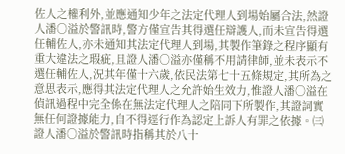佐人之權利外,並應通知少年之法定代理人到場始屬合法,然證人潘○溢於警訊時,警方僅宣告其得選任辯護人,而未宣告得選任輔佐人,亦未通知其法定代理人到場,其製作筆錄之程序顯有重大違法之瑕疵,且證人潘○溢亦僅稱不用請律師,並未表示不選任輔佐人,況其年僅十六歲,依民法第七十五條規定,其所為之意思表示,應得其法定代理人之允許始生效力,惟證人潘○溢在偵訊過程中完全係在無法定代理人之陪同下所製作,其證詞實無任何證據能力,自不得逕行作為認定上訴人有罪之依據。㈢證人潘○溢於警訊時指稱其於八十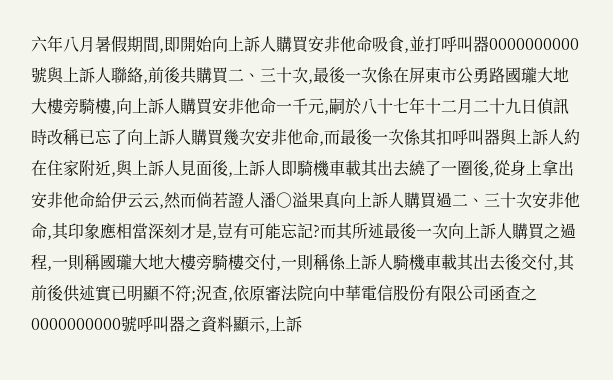六年八月暑假期間,即開始向上訴人購買安非他命吸食,並打呼叫器0000000000號與上訴人聯絡,前後共購買二、三十次,最後一次係在屏東市公勇路國瓏大地大樓旁騎樓,向上訴人購買安非他命一千元,嗣於八十七年十二月二十九日偵訊時改稱已忘了向上訴人購買幾次安非他命,而最後一次係其扣呼叫器與上訴人約在住家附近,與上訴人見面後,上訴人即騎機車載其出去繞了一圈後,從身上拿出安非他命給伊云云,然而倘若證人潘○溢果真向上訴人購買過二、三十次安非他命,其印象應相當深刻才是,豈有可能忘記?而其所述最後一次向上訴人購買之過程,一則稱國瓏大地大樓旁騎樓交付,一則稱係上訴人騎機車載其出去後交付,其前後供述實已明顯不符;況查,依原審法院向中華電信股份有限公司函查之0000000000號呼叫器之資料顯示,上訴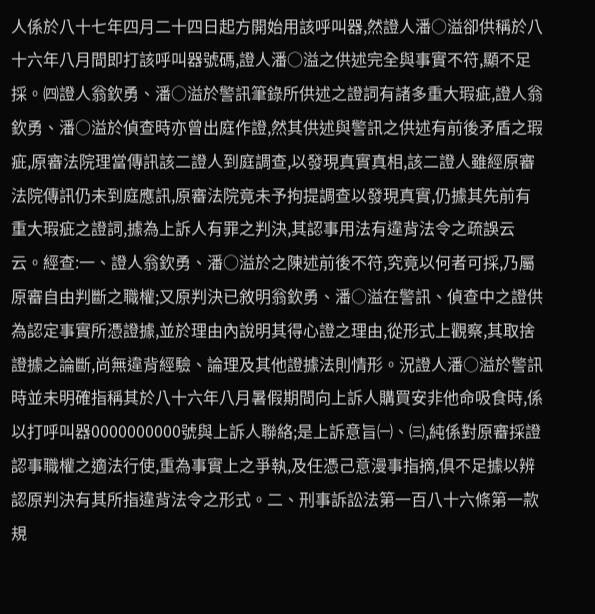人係於八十七年四月二十四日起方開始用該呼叫器,然證人潘○溢卻供稱於八十六年八月間即打該呼叫器號碼,證人潘○溢之供述完全與事實不符,顯不足採。㈣證人翁欽勇、潘○溢於警訊筆錄所供述之證詞有諸多重大瑕疵,證人翁欽勇、潘○溢於偵查時亦曾出庭作證,然其供述與警訊之供述有前後矛盾之瑕疵,原審法院理當傳訊該二證人到庭調查,以發現真實真相,該二證人雖經原審法院傳訊仍未到庭應訊,原審法院竟未予拘提調查以發現真實,仍據其先前有重大瑕疵之證詞,據為上訴人有罪之判決,其認事用法有違背法令之疏誤云云。經查:一、證人翁欽勇、潘○溢於之陳述前後不符,究竟以何者可採,乃屬原審自由判斷之職權;又原判決已敘明翁欽勇、潘○溢在警訊、偵查中之證供為認定事實所憑證據,並於理由內說明其得心證之理由,從形式上觀察,其取捨證據之論斷,尚無違背經驗、論理及其他證據法則情形。況證人潘○溢於警訊時並未明確指稱其於八十六年八月暑假期間向上訴人購買安非他命吸食時,係以打呼叫器0000000000號與上訴人聯絡;是上訴意旨㈠、㈢,純係對原審採證認事職權之適法行使,重為事實上之爭執,及任憑己意漫事指摘,俱不足據以辨認原判決有其所指違背法令之形式。二、刑事訴訟法第一百八十六條第一款規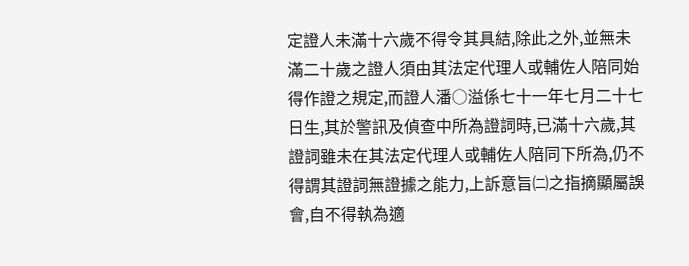定證人未滿十六歲不得令其具結,除此之外,並無未滿二十歲之證人須由其法定代理人或輔佐人陪同始得作證之規定,而證人潘○溢係七十一年七月二十七日生,其於警訊及偵查中所為證詞時,已滿十六歲,其證詞雖未在其法定代理人或輔佐人陪同下所為,仍不得謂其證詞無證據之能力,上訴意旨㈡之指摘顯屬誤會,自不得執為適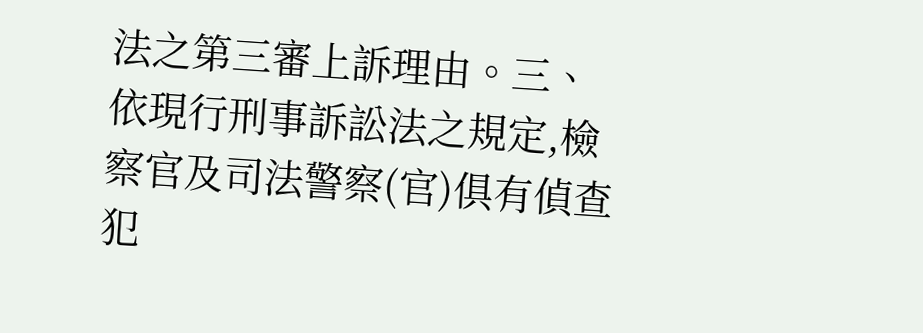法之第三審上訴理由。三、依現行刑事訴訟法之規定,檢察官及司法警察(官)俱有偵查犯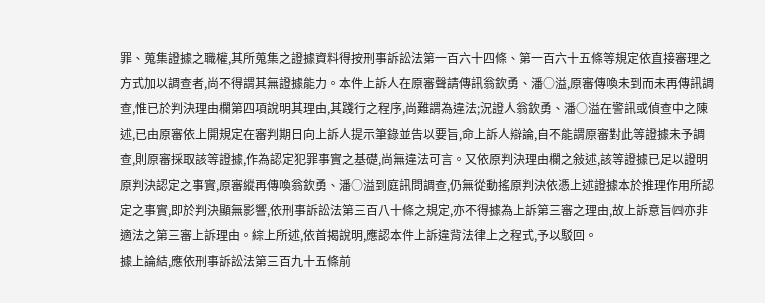罪、蒐集證據之職權,其所蒐集之證據資料得按刑事訴訟法第一百六十四條、第一百六十五條等規定依直接審理之方式加以調查者,尚不得謂其無證據能力。本件上訴人在原審聲請傳訊翁欽勇、潘○溢,原審傳喚未到而未再傳訊調查,惟已於判決理由欄第四項說明其理由,其踐行之程序,尚難謂為違法;況證人翁欽勇、潘○溢在警訊或偵查中之陳述,已由原審依上開規定在審判期日向上訴人提示筆錄並告以要旨,命上訴人辯論,自不能謂原審對此等證據未予調查,則原審採取該等證據,作為認定犯罪事實之基礎,尚無違法可言。又依原判決理由欄之敍述,該等證據已足以證明原判決認定之事實,原審縱再傳喚翁欽勇、潘○溢到庭訊問調查,仍無從動搖原判決依憑上述證據本於推理作用所認定之事實,即於判決顯無影響,依刑事訴訟法第三百八十條之規定,亦不得據為上訴第三審之理由,故上訴意旨㈣亦非適法之第三審上訴理由。綜上所述,依首揭說明,應認本件上訴違背法律上之程式,予以駁回。
據上論結,應依刑事訴訟法第三百九十五條前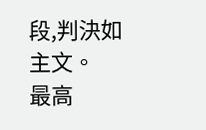段,判決如主文。
最高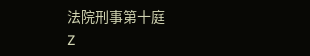法院刑事第十庭
Z